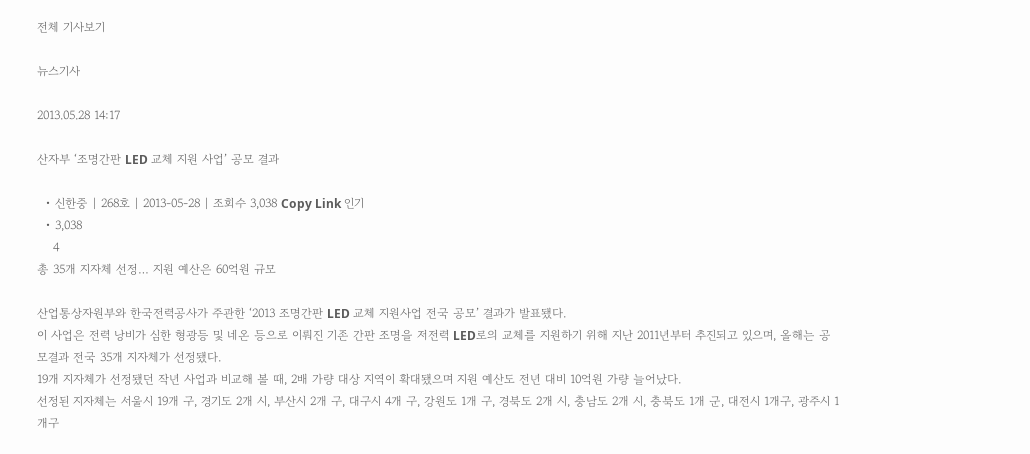전체 기사보기

뉴스기사

2013.05.28 14:17

산자부 ‘조명간판 LED 교체 지원 사업’ 공모 결과

  • 신한중 | 268호 | 2013-05-28 | 조회수 3,038 Copy Link 인기
  • 3,038
    4
총 35개 지자체 선정… 지원 예산은 60억원 규모

산업통상자원부와 한국전력공사가 주관한 ‘2013 조명간판 LED 교체 지원사업 전국 공모’ 결과가 발표됐다.
이 사업은 전력 낭비가 심한 형광등 및 네온 등으로 이뤄진 기존 간판 조명을 저전력 LED로의 교체를 지원하기 위해 지난 2011년부터 추진되고 있으며, 올해는 공모결과 전국 35개 지자체가 선정됐다.
19개 지자체가 선정됐던 작년 사업과 비교해 볼 때, 2배 가량 대상 지역이 확대됐으며 지원 예산도 전년 대비 10억원 가량 늘어났다.
선정된 지자체는 서울시 19개 구, 경기도 2개 시, 부산시 2개 구, 대구시 4개 구, 강원도 1개 구, 경북도 2개 시, 충남도 2개 시, 충북도 1개 군, 대전시 1개구, 광주시 1개구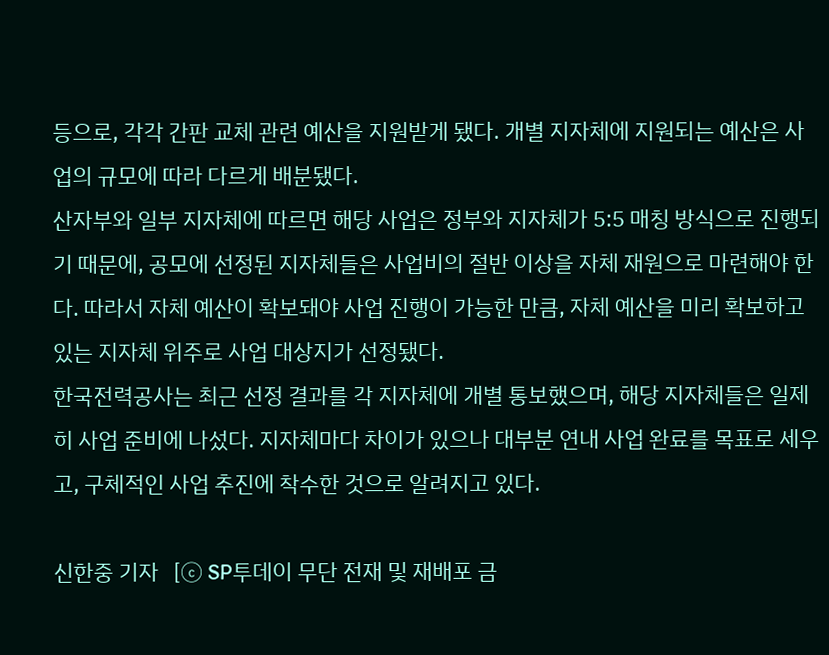등으로, 각각 간판 교체 관련 예산을 지원받게 됐다. 개별 지자체에 지원되는 예산은 사업의 규모에 따라 다르게 배분됐다.
산자부와 일부 지자체에 따르면 해당 사업은 정부와 지자체가 5:5 매칭 방식으로 진행되기 때문에, 공모에 선정된 지자체들은 사업비의 절반 이상을 자체 재원으로 마련해야 한다. 따라서 자체 예산이 확보돼야 사업 진행이 가능한 만큼, 자체 예산을 미리 확보하고 있는 지자체 위주로 사업 대상지가 선정됐다.
한국전력공사는 최근 선정 결과를 각 지자체에 개별 통보했으며, 해당 지자체들은 일제히 사업 준비에 나섰다. 지자체마다 차이가 있으나 대부분 연내 사업 완료를 목표로 세우고, 구체적인 사업 추진에 착수한 것으로 알려지고 있다.

신한중 기자   [ⓒ SP투데이 무단 전재 및 재배포 금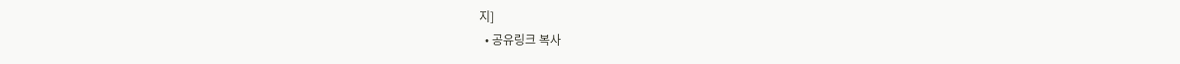지]
  • 공유링크 복사